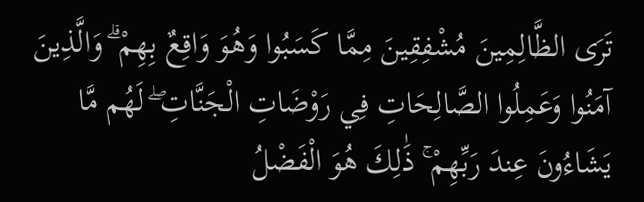تَرَى الظَّالِمِينَ مُشْفِقِينَ مِمَّا كَسَبُوا وَهُوَ وَاقِعٌ بِهِمْ ۗ وَالَّذِينَ آمَنُوا وَعَمِلُوا الصَّالِحَاتِ فِي رَوْضَاتِ الْجَنَّاتِ ۖ لَهُم مَّا يَشَاءُونَ عِندَ رَبِّهِمْ ۚ ذَٰلِكَ هُوَ الْفَضْلُ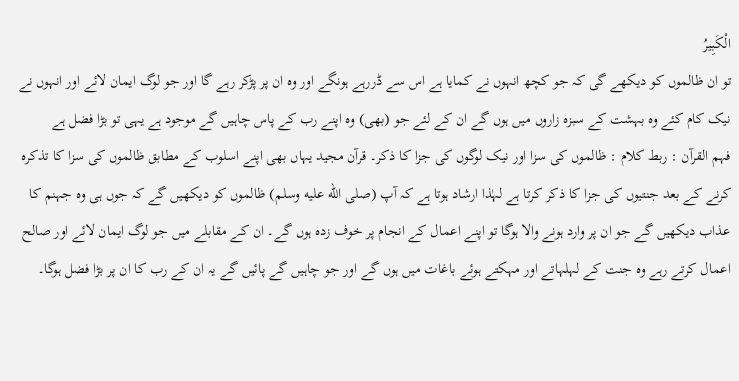الْكَبِيرُ
تو ان ظالموں کو دیکھے گی کہ جو کچھ انہوں نے کمایا ہے اس سے ڈررہے ہونگے اور وہ ان پر پڑکر رہے گا اور جو لوگ ایمان لائے اور انہوں نے نیک کام کئے وہ بہشت کے سبزہ زاروں میں ہوں گے ان کے لئے جو (بھی) وہ اپنے رب کے پاس چاہیں گے موجود ہے یہی تو بڑا فضل ہے
فہم القرآن : ربط کلام : ظالموں کی سزا اور نیک لوگوں کی جزا کا ذکر۔ قرآن مجید یہاں بھی اپنے اسلوب کے مطابق ظالموں کی سزا کا تذکرہ کرنے کے بعد جنتیوں کی جزا کا ذکر کرتا ہے لہٰذا ارشاد ہوتا ہے کہ آپ (صلى الله عليه وسلم) ظالموں کو دیکھیں گے کہ جوں ہی وہ جہنم کا عذاب دیکھیں گے جو ان پر وارد ہونے والا ہوگا تو اپنے اعمال کے انجام پر خوف زدہ ہوں گے۔ ان کے مقابلے میں جو لوگ ایمان لائے اور صالح اعمال کرتے رہے وہ جنت کے لہلہاتے اور مہکتے ہوئے باغات میں ہوں گے اور جو چاہیں گے پائیں گے یہ ان کے رب کا ان پر بڑا فضل ہوگا۔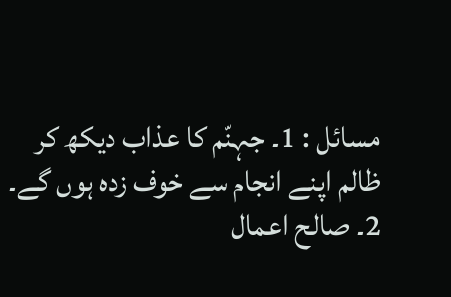مسائل : 1۔ جہنّم کا عذاب دیکھ کر ظالم اپنے انجام سے خوف زدہ ہوں گے۔ 2۔ صالح اعمال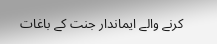کرنے والے ایماندار جنت کے باغات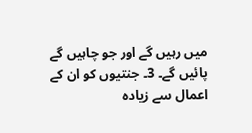میں رہیں گے اور جو چاہیں گے پائیں گے۔ 3۔ جنتیوں کو ان کے اعمال سے زیادہ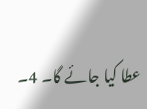عطا کیا جائے گا۔ 4۔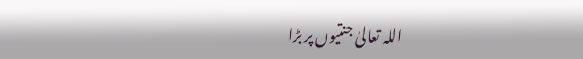اللہ تعالیٰ جنتیوں پر بڑا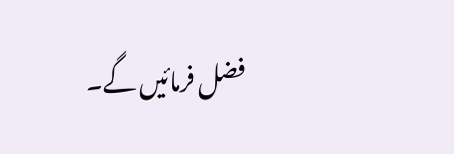فضل فرمائیں گے۔